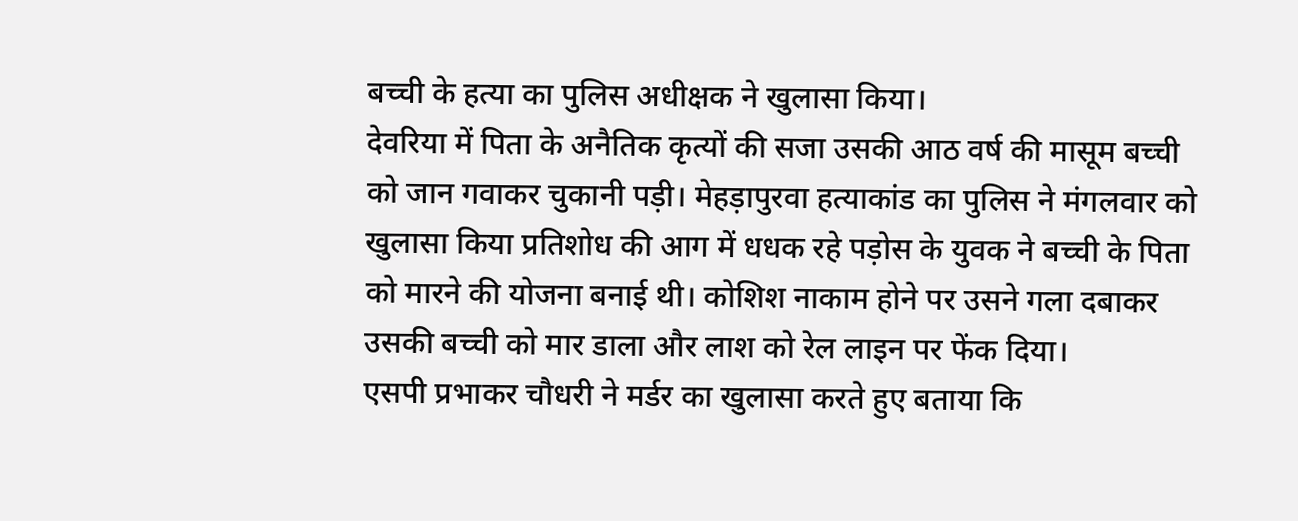बच्ची के हत्या का पुलिस अधीक्षक ने खुलासा किया।
देवरिया में पिता के अनैतिक कृत्यों की सजा उसकी आठ वर्ष की मासूम बच्ची को जान गवाकर चुकानी पड़ी। मेहड़ापुरवा हत्याकांड का पुलिस ने मंगलवार को खुलासा किया प्रतिशोध की आग में धधक रहे पड़ोस के युवक ने बच्ची के पिता को मारने की योजना बनाई थी। कोशिश नाकाम होने पर उसने गला दबाकर उसकी बच्ची को मार डाला और लाश को रेल लाइन पर फेंक दिया।
एसपी प्रभाकर चौधरी ने मर्डर का खुलासा करते हुए बताया कि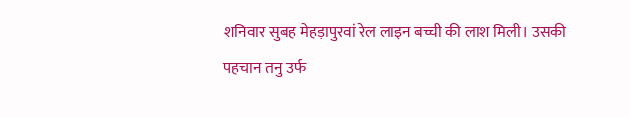शनिवार सुबह मेहड़ापुरवां रेल लाइन बच्ची की लाश मिली। उसकी पहचान तनु उर्फ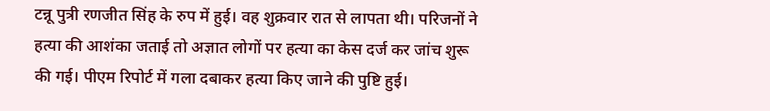टन्नू पुत्री रणजीत सिंह के रुप में हुई। वह शुक्रवार रात से लापता थी। परिजनों ने हत्या की आशंका जताई तो अज्ञात लोगों पर हत्या का केस दर्ज कर जांच शुरू की गई। पीएम रिपोर्ट में गला दबाकर हत्या किए जाने की पुष्टि हुई।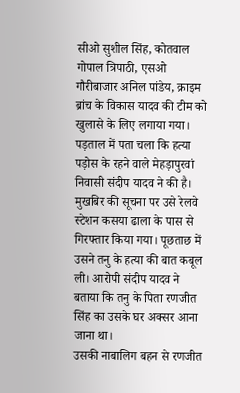सीओ सुशील सिंह, कोतवाल गोपाल त्रिपाठी, एसओ गौरीबाजार अनिल पांडेय, क्राइम ब्रांच के विकास यादव की टीम को खुलासे के लिए लगाया गया।
पड़ताल में पता चला कि हत्या पड़ोस के रहने वाले मेहड़ापुरवां निवासी संदीप यादव ने की है। मुखबिर की सूचना पर उसे रेलवे स्टेशन कसया ढाला के पास से गिरफ्तार किया गया। पूछताछ में उसने तनु के हत्या की बात कबूल ली। आरोपी संदीप यादव ने बताया कि तनु के पिता रणजीत सिंह का उसके घर अक्सर आना जाना था।
उसकी नाबालिग बहन से रणजीत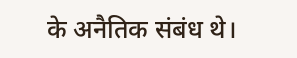के अनैतिक संबंध थे।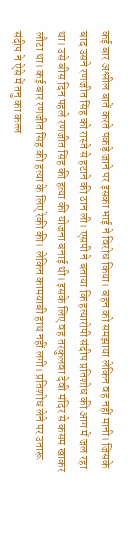कई बार अश्लील बातें करते पकड़े जाने पर इसका भाई ने विरोध किया। बहन को समझाया लेकिन वह नहीं मानी। जिसके बाद उसने रणजीत सिंह को रास्ते से हटाने की ठान ली। एसपी ने बताया कि हत्यारोपी संदीप प्रतिशोध की आग में जल रहा था। उसे बीस दिन पहले रणजीत सिंह की हत्या की योजना बनाई थी। इसके लिए वह तरकुलवा देवी मंदिर से कसम खाकर लौटा था। कई बार रणजीत सिंह की हत्या के लिए रेकी की। लेकिन कामयाबी हाथ नहीं लगी। प्रतिशोध लेने पर उतारू संदीप ने ऐसे में तनु का कत्ल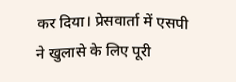कर दिया। प्रेसवार्ता में एसपी ने खुलासे के लिए पूरी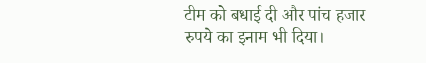टीम को बधाई दी और पांच हजार रुपये का इनाम भी दिया।